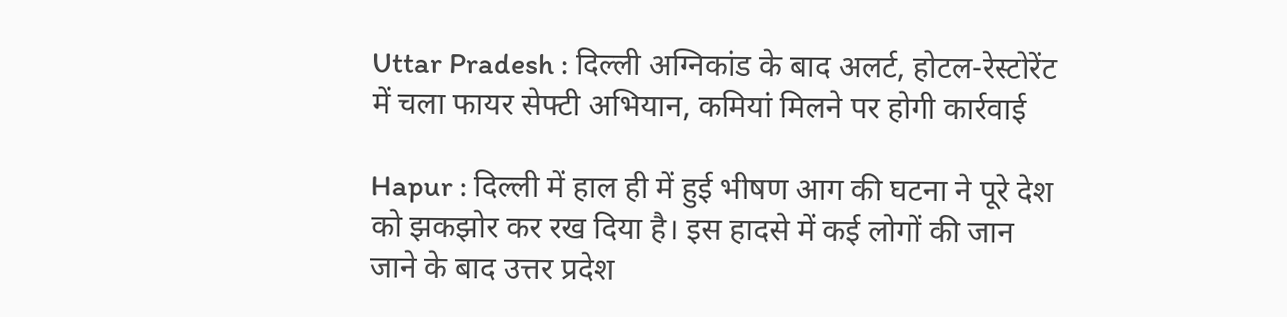Uttar Pradesh : दिल्ली अग्निकांड के बाद अलर्ट, होटल-रेस्टोरेंट में चला फायर सेफ्टी अभियान, कमियां मिलने पर होगी कार्रवाई

Hapur : दिल्ली में हाल ही में हुई भीषण आग की घटना ने पूरे देश को झकझोर कर रख दिया है। इस हादसे में कई लोगों की जान जाने के बाद उत्तर प्रदेश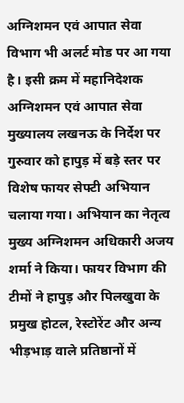अग्निशमन एवं आपात सेवा विभाग भी अलर्ट मोड पर आ गया है। इसी क्रम में महानिदेशक अग्निशमन एवं आपात सेवा मुख्यालय लखनऊ के निर्देश पर गुरुवार को हापुड़ में बड़े स्तर पर विशेष फायर सेफ्टी अभियान चलाया गया। अभियान का नेतृत्व मुख्य अग्निशमन अधिकारी अजय शर्मा ने किया। फायर विभाग की टीमों ने हापुड़ और पिलखुवा के प्रमुख होटल, रेस्टोरेंट और अन्य भीड़भाड़ वाले प्रतिष्ठानों में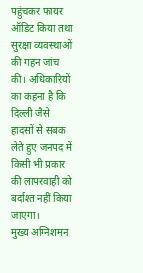पहुंचकर फायर ऑडिट किया तथा सुरक्षा व्यवस्थाओं की गहन जांच की। अधिकारियों का कहना है कि दिल्ली जैसे हादसों से सबक लेते हुए जनपद में किसी भी प्रकार की लापरवाही को बर्दाश्त नहीं किया जाएगा।
मुख्य अग्निशमन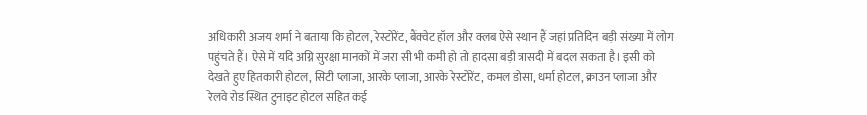अधिकारी अजय शर्मा ने बताया कि होटल, रेस्टोरेंट, बैंक्वेट हॉल और क्लब ऐसे स्थान हैं जहां प्रतिदिन बड़ी संख्या में लोग पहुंचते हैं। ऐसे में यदि अग्नि सुरक्षा मानकों में जरा सी भी कमी हो तो हादसा बड़ी त्रासदी में बदल सकता है। इसी को देखते हुए हितकारी होटल, सिटी प्लाजा, आरके प्लाजा, आरके रेस्टोरेंट, कमल डोसा, धर्मा होटल, क्राउन प्लाजा और रेलवे रोड स्थित टुनाइट होटल सहित कई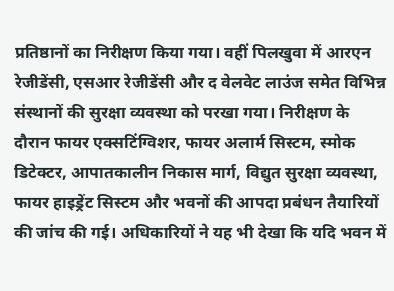प्रतिष्ठानों का निरीक्षण किया गया। वहीं पिलखुवा में आरएन रेजीडेंसी, एसआर रेजीडेंसी और द वेलवेट लाउंज समेत विभिन्न संस्थानों की सुरक्षा व्यवस्था को परखा गया। निरीक्षण के दौरान फायर एक्सटिंग्विशर, फायर अलार्म सिस्टम, स्मोक डिटेक्टर, आपातकालीन निकास मार्ग, विद्युत सुरक्षा व्यवस्था, फायर हाइड्रेंट सिस्टम और भवनों की आपदा प्रबंधन तैयारियों की जांच की गई। अधिकारियों ने यह भी देखा कि यदि भवन में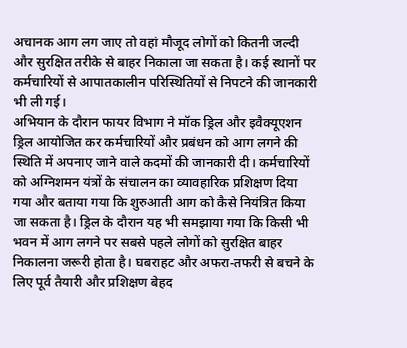अचानक आग लग जाए तो वहां मौजूद लोगों को कितनी जल्दी और सुरक्षित तरीके से बाहर निकाला जा सकता है। कई स्थानों पर कर्मचारियों से आपातकालीन परिस्थितियों से निपटने की जानकारी भी ली गई।
अभियान के दौरान फायर विभाग ने मॉक ड्रिल और इवैक्यूएशन ड्रिल आयोजित कर कर्मचारियों और प्रबंधन को आग लगने की स्थिति में अपनाए जाने वाले कदमों की जानकारी दी। कर्मचारियों को अग्निशमन यंत्रों के संचालन का व्यावहारिक प्रशिक्षण दिया गया और बताया गया कि शुरुआती आग को कैसे नियंत्रित किया जा सकता है। ड्रिल के दौरान यह भी समझाया गया कि किसी भी भवन में आग लगने पर सबसे पहले लोगों को सुरक्षित बाहर निकालना जरूरी होता है। घबराहट और अफरा-तफरी से बचने के लिए पूर्व तैयारी और प्रशिक्षण बेहद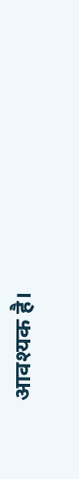आवश्यक है।